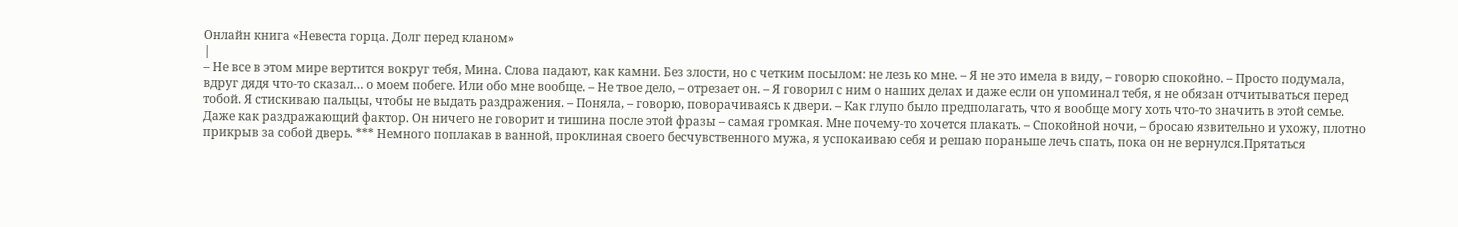Онлайн книга «Невеста горца. Долг перед кланом»
|
– Не все в этом мире вертится вокруг тебя, Мина. Слова падают, как камни. Без злости, но с четким посылом: не лезь ко мне. – Я не это имела в виду, – говорю спокойно. – Просто подумала, вдруг дядя что-то сказал… о моем побеге. Или обо мне вообще. – Не твое дело, – отрезает он. – Я говорил с ним о наших делах и даже если он упоминал тебя, я не обязан отчитываться перед тобой. Я стискиваю пальцы, чтобы не выдать раздражения. – Поняла, – говорю, поворачиваясь к двери. – Как глупо было предполагать, что я вообще могу хоть что-то значить в этой семье. Даже как раздражающий фактор. Он ничего не говорит и тишина после этой фразы – самая громкая. Мне почему-то хочется плакать. – Спокойной ночи, – бросаю язвительно и ухожу, плотно прикрыв за собой дверь. *** Немного поплакав в ванной, проклиная своего бесчувственного мужа, я успокаиваю себя и решаю пораньше лечь спать, пока он не вернулся.Прятаться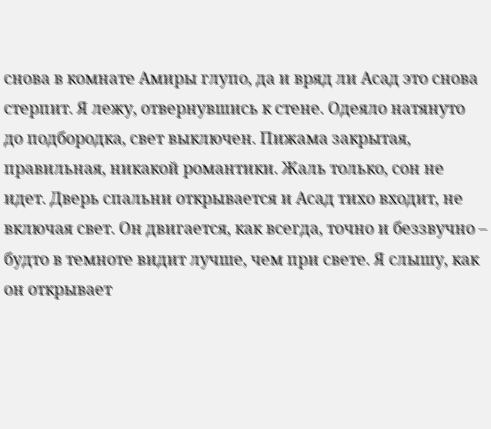снова в комнате Амиры глупо, да и вряд ли Асад это снова стерпит. Я лежу, отвернувшись к стене. Одеяло натянуто до подбородка, свет выключен. Пижама закрытая, правильная, никакой романтики. Жаль только, сон не идет. Дверь спальни открывается и Асад тихо входит, не включая свет. Он двигается, как всегда, точно и беззвучно – будто в темноте видит лучше, чем при свете. Я слышу, как он открывает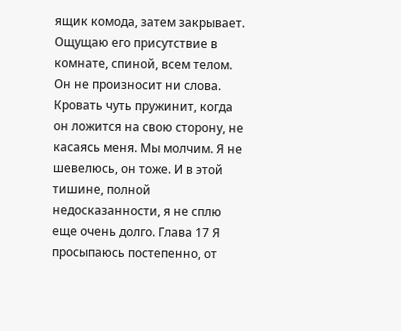ящик комода, затем закрывает. Ощущаю его присутствие в комнате, спиной, всем телом. Он не произносит ни слова. Кровать чуть пружинит, когда он ложится на свою сторону, не касаясь меня. Мы молчим. Я не шевелюсь, он тоже. И в этой тишине, полной недосказанности, я не сплю еще очень долго. Глава 17 Я просыпаюсь постепенно, от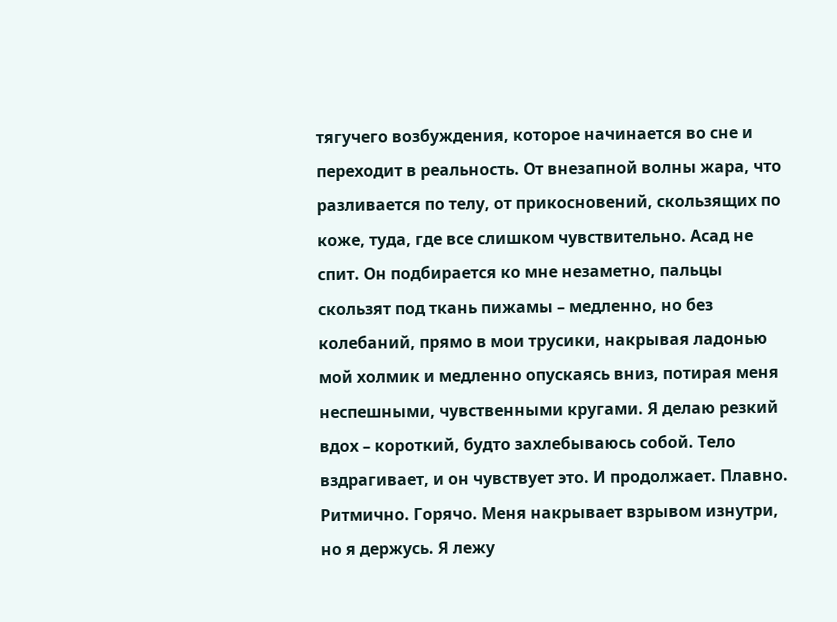тягучего возбуждения, которое начинается во сне и переходит в реальность. От внезапной волны жара, что разливается по телу, от прикосновений, скользящих по коже, туда, где все слишком чувствительно. Асад не спит. Он подбирается ко мне незаметно, пальцы скользят под ткань пижамы – медленно, но без колебаний, прямо в мои трусики, накрывая ладонью мой холмик и медленно опускаясь вниз, потирая меня неспешными, чувственными кругами. Я делаю резкий вдох – короткий, будто захлебываюсь собой. Тело вздрагивает, и он чувствует это. И продолжает. Плавно. Ритмично. Горячо. Меня накрывает взрывом изнутри, но я держусь. Я лежу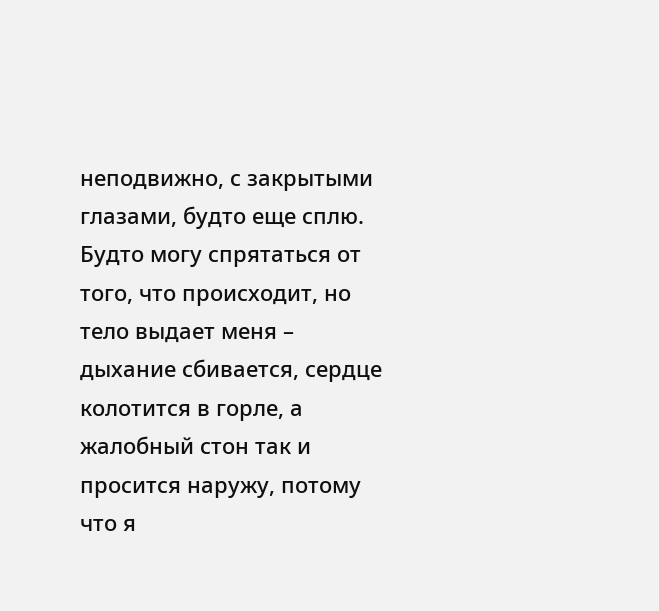неподвижно, с закрытыми глазами, будто еще сплю. Будто могу спрятаться от того, что происходит, но тело выдает меня – дыхание сбивается, сердце колотится в горле, а жалобный стон так и просится наружу, потому что я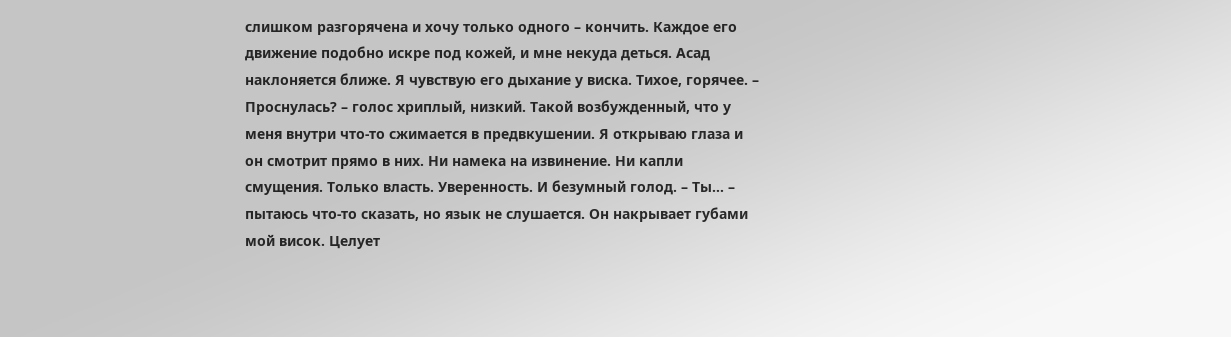слишком разгорячена и хочу только одного – кончить. Каждое его движение подобно искре под кожей, и мне некуда деться. Асад наклоняется ближе. Я чувствую его дыхание у виска. Тихое, горячее. – Проснулась? – голос хриплый, низкий. Такой возбужденный, что у меня внутри что-то сжимается в предвкушении. Я открываю глаза и он смотрит прямо в них. Ни намека на извинение. Ни капли смущения. Только власть. Уверенность. И безумный голод. – Ты… – пытаюсь что-то сказать, но язык не слушается. Он накрывает губами мой висок. Целует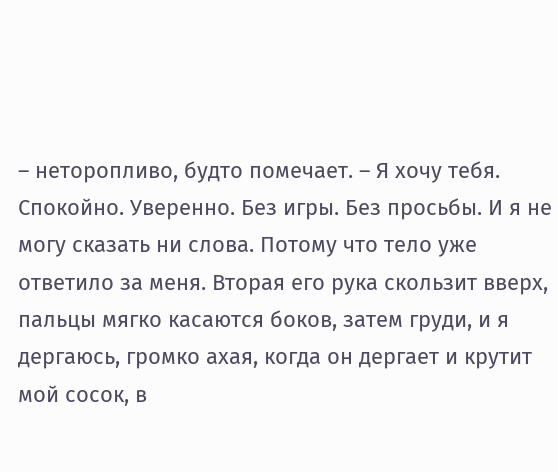– неторопливо, будто помечает. – Я хочу тебя. Спокойно. Уверенно. Без игры. Без просьбы. И я не могу сказать ни слова. Потому что тело уже ответило за меня. Вторая его рука скользит вверх, пальцы мягко касаются боков, затем груди, и я дергаюсь, громко ахая, когда он дергает и крутит мой сосок, в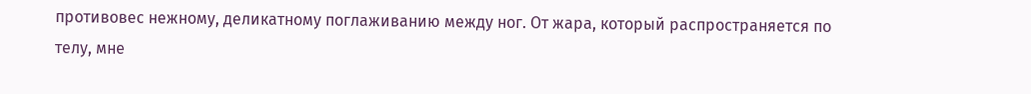противовес нежному, деликатному поглаживанию между ног. От жара, который распространяется по телу, мне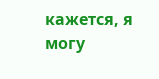кажется, я могу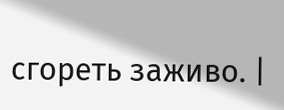сгореть заживо. |